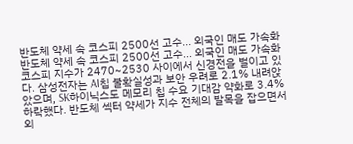반도체 약세 속 코스피 2500선 고수... 외국인 매도 가속화
반도체 약세 속 코스피 2500선 고수... 외국인 매도 가속화
코스피 지수가 2470~2530 사이에서 신경전을 벌이고 있다. 삼성전자는 AI칩 불확실성과 보안 우려로 2.1% 내려앉았으며, SK하이닉스도 메모리 칩 수요 기대감 약화로 3.4% 하락했다. 반도체 섹터 약세가 지수 전체의 발목을 잡으면서 외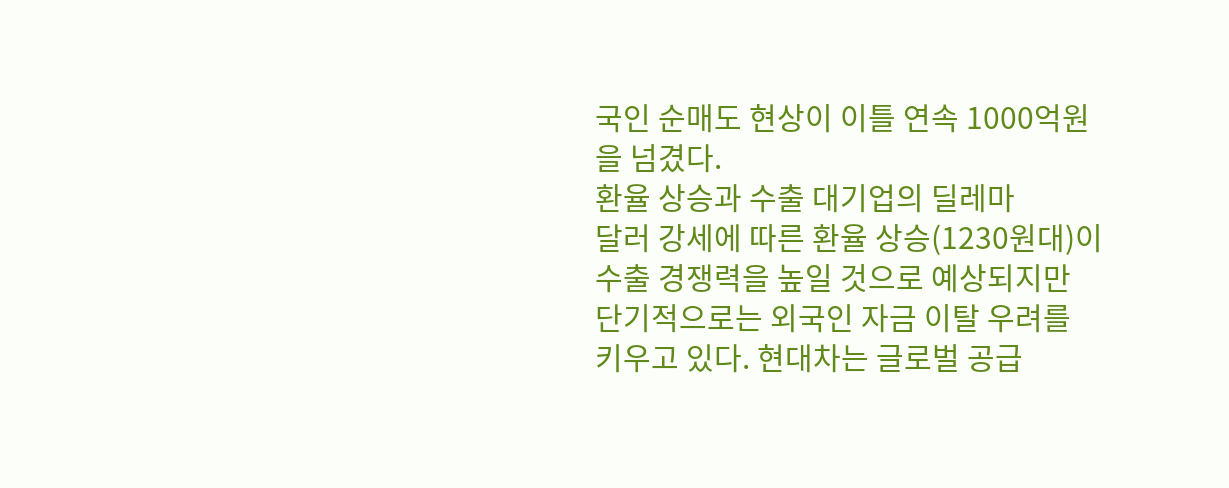국인 순매도 현상이 이틀 연속 1000억원을 넘겼다.
환율 상승과 수출 대기업의 딜레마
달러 강세에 따른 환율 상승(1230원대)이 수출 경쟁력을 높일 것으로 예상되지만 단기적으로는 외국인 자금 이탈 우려를 키우고 있다. 현대차는 글로벌 공급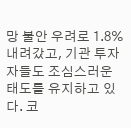망 불안 우려로 1.8% 내려갔고, 기관 투자자들도 조심스러운 태도를 유지하고 있다. 코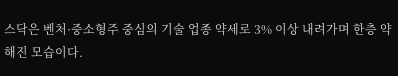스닥은 벤처·중소형주 중심의 기술 업종 약세로 3% 이상 내려가며 한층 약해진 모습이다.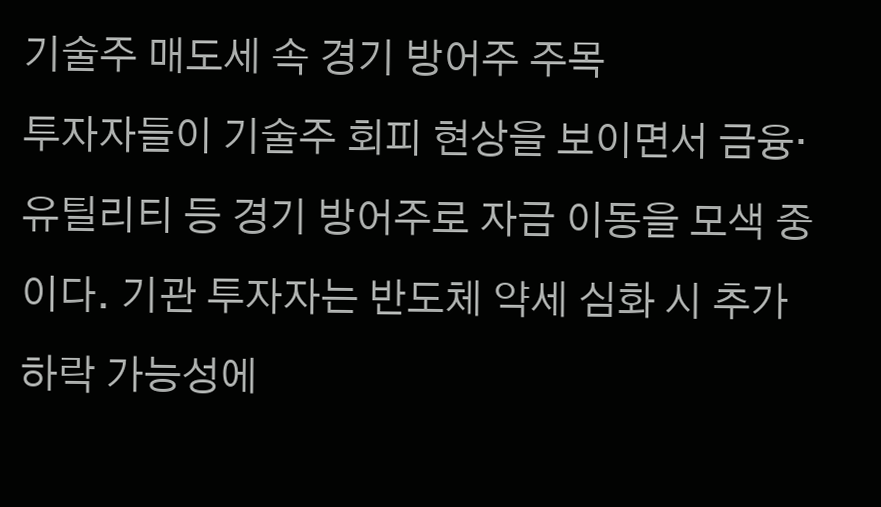기술주 매도세 속 경기 방어주 주목
투자자들이 기술주 회피 현상을 보이면서 금융·유틸리티 등 경기 방어주로 자금 이동을 모색 중이다. 기관 투자자는 반도체 약세 심화 시 추가 하락 가능성에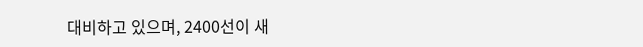대비하고 있으며, 2400선이 새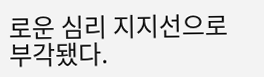로운 심리 지지선으로 부각됐다.